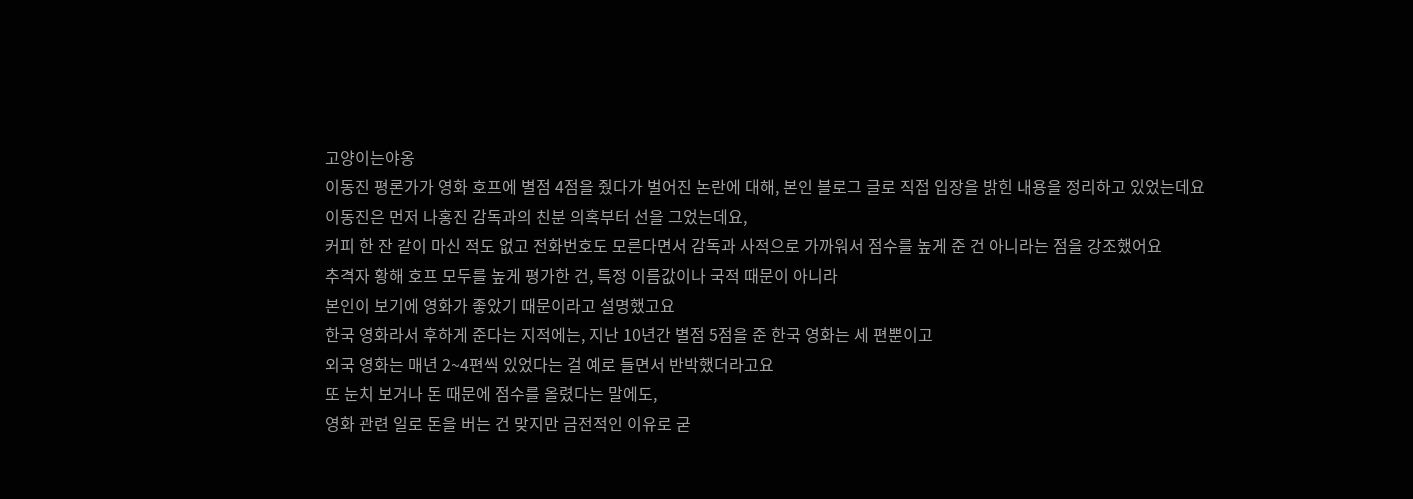고양이는야옹
이동진 평론가가 영화 호프에 별점 4점을 줬다가 벌어진 논란에 대해, 본인 블로그 글로 직접 입장을 밝힌 내용을 정리하고 있었는데요
이동진은 먼저 나홍진 감독과의 친분 의혹부터 선을 그었는데요,
커피 한 잔 같이 마신 적도 없고 전화번호도 모른다면서 감독과 사적으로 가까워서 점수를 높게 준 건 아니라는 점을 강조했어요
추격자 황해 호프 모두를 높게 평가한 건, 특정 이름값이나 국적 때문이 아니라
본인이 보기에 영화가 좋았기 때문이라고 설명했고요
한국 영화라서 후하게 준다는 지적에는, 지난 10년간 별점 5점을 준 한국 영화는 세 편뿐이고
외국 영화는 매년 2~4편씩 있었다는 걸 예로 들면서 반박했더라고요
또 눈치 보거나 돈 때문에 점수를 올렸다는 말에도,
영화 관련 일로 돈을 버는 건 맞지만 금전적인 이유로 굳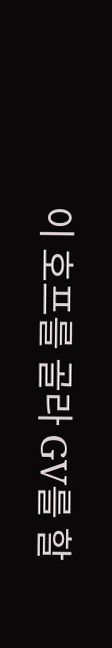이 호프를 골라 GV를 할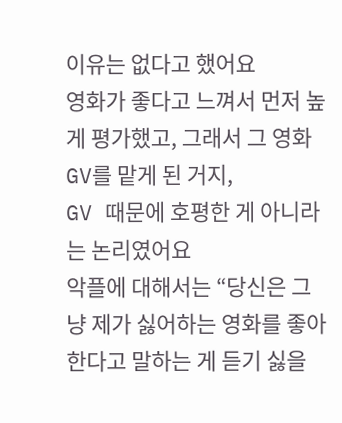이유는 없다고 했어요
영화가 좋다고 느껴서 먼저 높게 평가했고, 그래서 그 영화 GV를 맡게 된 거지,
GV 때문에 호평한 게 아니라는 논리였어요
악플에 대해서는 “당신은 그냥 제가 싫어하는 영화를 좋아한다고 말하는 게 듣기 싫을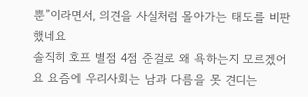뿐”이라면서, 의견을 사실처럼 몰아가는 태도를 비판했네요
솔직히 호프 별점 4점 준걸로 왜 욕하는지 모르겠어요 요즘에 우리사회는 남과 다름을 못 견디는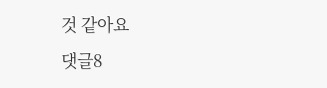것 같아요
댓글8